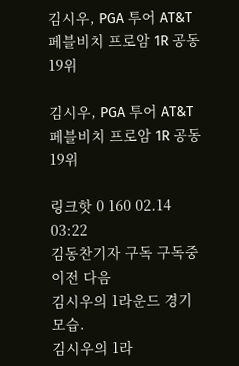김시우, PGA 투어 AT&T 페블비치 프로암 1R 공동 19위

김시우, PGA 투어 AT&T 페블비치 프로암 1R 공동 19위

링크핫 0 160 02.14 03:22
김동찬기자 구독 구독중
이전 다음
김시우의 1라운드 경기 모습.
김시우의 1라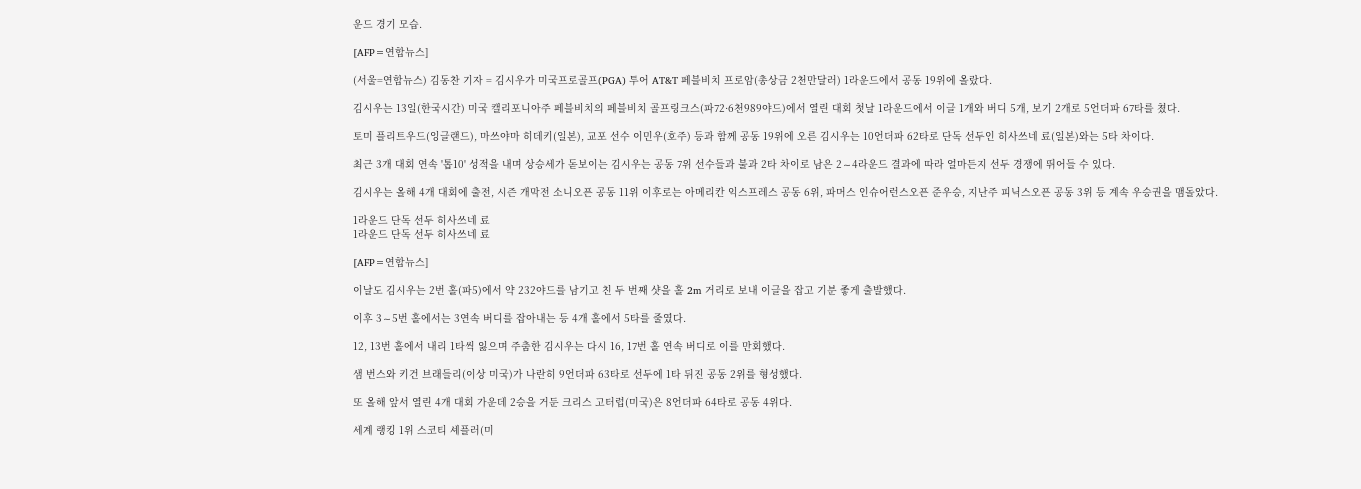운드 경기 모습.

[AFP=연합뉴스]

(서울=연합뉴스) 김동찬 기자 = 김시우가 미국프로골프(PGA) 투어 AT&T 페블비치 프로암(총상금 2천만달러) 1라운드에서 공동 19위에 올랐다.

김시우는 13일(한국시간) 미국 캘리포니아주 페블비치의 페블비치 골프링크스(파72·6천989야드)에서 열린 대회 첫날 1라운드에서 이글 1개와 버디 5개, 보기 2개로 5언더파 67타를 쳤다.

토미 플리트우드(잉글랜드), 마쓰야마 히데키(일본), 교포 선수 이민우(호주) 등과 함께 공동 19위에 오른 김시우는 10언더파 62타로 단독 선두인 히사쓰네 료(일본)와는 5타 차이다.

최근 3개 대회 연속 '톱10' 성적을 내며 상승세가 돋보이는 김시우는 공동 7위 선수들과 불과 2타 차이로 남은 2∼4라운드 결과에 따라 얼마든지 선두 경쟁에 뛰어들 수 있다.

김시우는 올해 4개 대회에 출전, 시즌 개막전 소니오픈 공동 11위 이후로는 아메리칸 익스프레스 공동 6위, 파머스 인슈어런스오픈 준우승, 지난주 피닉스오픈 공동 3위 등 계속 우승권을 맴돌았다.

1라운드 단독 선두 히사쓰네 료
1라운드 단독 선두 히사쓰네 료

[AFP=연합뉴스]

이날도 김시우는 2번 홀(파5)에서 약 232야드를 남기고 친 두 번째 샷을 홀 2m 거리로 보내 이글을 잡고 기분 좋게 출발했다.

이후 3∼5번 홀에서는 3연속 버디를 잡아내는 등 4개 홀에서 5타를 줄였다.

12, 13번 홀에서 내리 1타씩 잃으며 주춤한 김시우는 다시 16, 17번 홀 연속 버디로 이를 만회했다.

샘 번스와 키건 브래들리(이상 미국)가 나란히 9언더파 63타로 선두에 1타 뒤진 공동 2위를 형성했다.

또 올해 앞서 열린 4개 대회 가운데 2승을 거둔 크리스 고터럽(미국)은 8언더파 64타로 공동 4위다.

세계 랭킹 1위 스코티 셰플러(미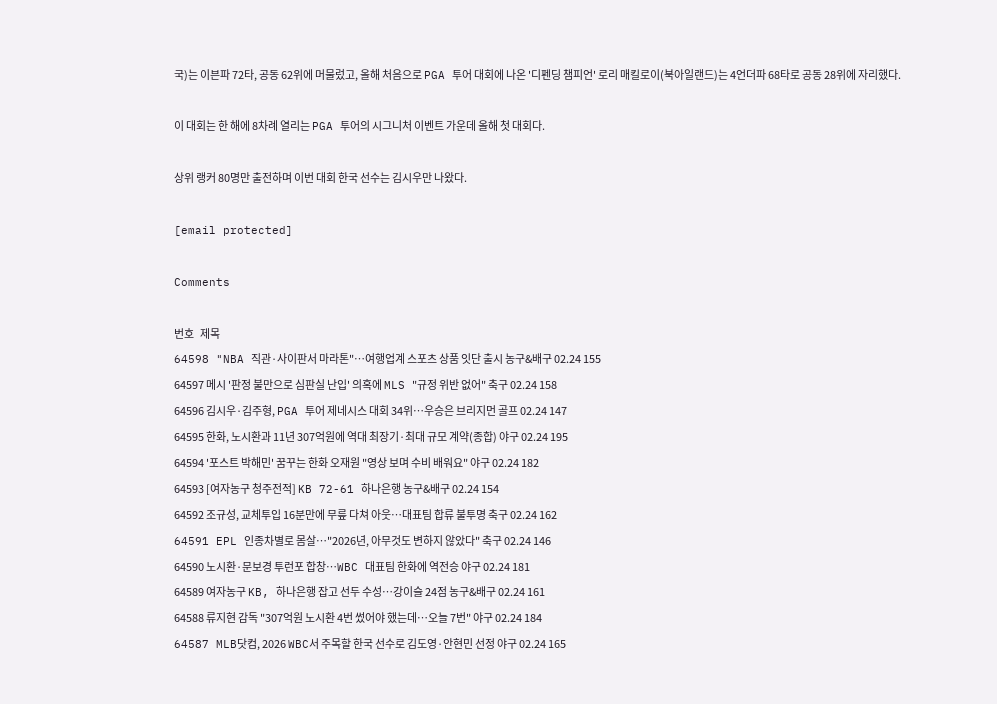국)는 이븐파 72타, 공동 62위에 머물렀고, 올해 처음으로 PGA 투어 대회에 나온 '디펜딩 챔피언' 로리 매킬로이(북아일랜드)는 4언더파 68타로 공동 28위에 자리했다.

이 대회는 한 해에 8차례 열리는 PGA 투어의 시그니처 이벤트 가운데 올해 첫 대회다.

상위 랭커 80명만 출전하며 이번 대회 한국 선수는 김시우만 나왔다.

[email protected]

Comments

번호   제목
64598 "NBA 직관·사이판서 마라톤"…여행업계 스포츠 상품 잇단 출시 농구&배구 02.24 155
64597 메시 '판정 불만으로 심판실 난입' 의혹에 MLS "규정 위반 없어" 축구 02.24 158
64596 김시우·김주형, PGA 투어 제네시스 대회 34위…우승은 브리지먼 골프 02.24 147
64595 한화, 노시환과 11년 307억원에 역대 최장기·최대 규모 계약(종합) 야구 02.24 195
64594 '포스트 박해민' 꿈꾸는 한화 오재원 "영상 보며 수비 배워요" 야구 02.24 182
64593 [여자농구 청주전적] KB 72-61 하나은행 농구&배구 02.24 154
64592 조규성, 교체투입 16분만에 무릎 다쳐 아웃…대표팀 합류 불투명 축구 02.24 162
64591 EPL 인종차별로 몸살…"2026년, 아무것도 변하지 않았다" 축구 02.24 146
64590 노시환·문보경 투런포 합창…WBC 대표팀 한화에 역전승 야구 02.24 181
64589 여자농구 KB, 하나은행 잡고 선두 수성…강이슬 24점 농구&배구 02.24 161
64588 류지현 감독 "307억원 노시환 4번 썼어야 했는데…오늘 7번" 야구 02.24 184
64587 MLB닷컴, 2026 WBC서 주목할 한국 선수로 김도영·안현민 선정 야구 02.24 165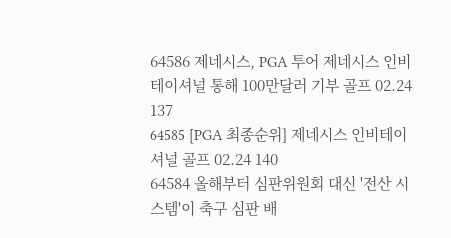64586 제네시스, PGA 투어 제네시스 인비테이셔널 통해 100만달러 기부 골프 02.24 137
64585 [PGA 최종순위] 제네시스 인비테이셔널 골프 02.24 140
64584 올해부터 심판위원회 대신 '전산 시스템'이 축구 심판 배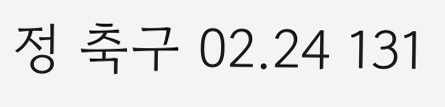정 축구 02.24 131